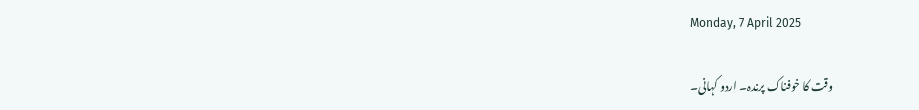Monday, 7 April 2025

وقت کا خوفناک پرندہ۔ اردو کہانی۔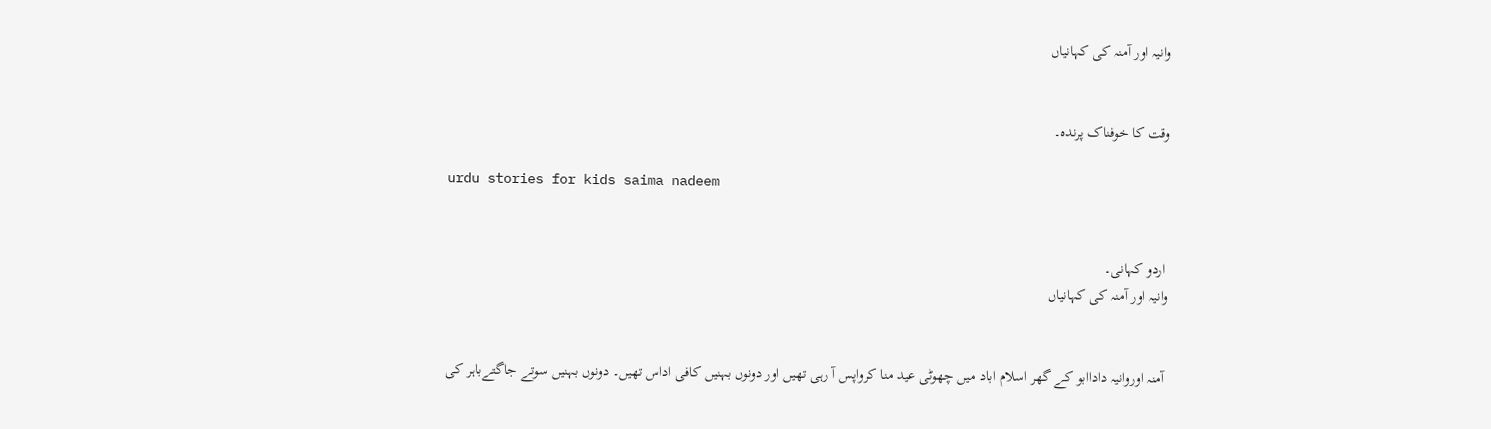وانیہ اور آمنہ کی کہانیاں


وقت کا خوفناک پرندہ۔

urdu stories for kids saima nadeem


 اردو کہانی۔
وانیہ اور آمنہ کی کہانیاں


 آمنہ اوروانیہ داداابو کے گھر اسلام اباد میں چھوٹی عید منا کرواپس آ رہی تھیں اور دونوں بہنیں کافی اداس تھیں۔ دونوں بہنیں سوتے جاگتےباہر کی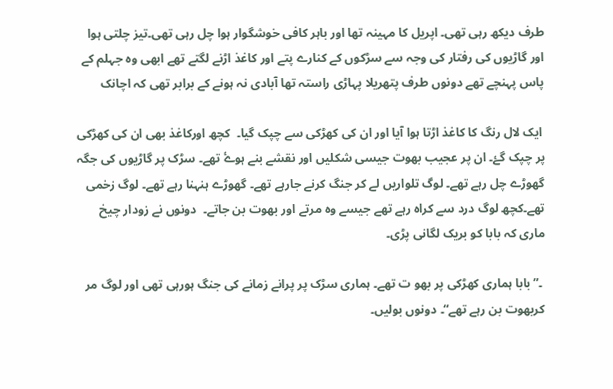طرف دیکھ رہی تھی۔ اپریل کا مہینہ تھا اور باہر کافی خوشگوار ہوا چل رہی تھی۔تیز چلتی ہوا اور گاڑیوں کی رفتار کی وجہ سے سڑکوں کے کنارے پتے اور کاغذ اڑنے لگتے تھے ابھی وہ جہلم کے پاس پہنچے تھے دونوں طرف پتھریلا پہاڑی راستہ تھا آبادی نہ ہونے کے برابر تھی کہ اچانک

 ایک لال رنگ کا کاغذ اڑتا ہوا آیا اور ان کی کھڑکی سے چپک گیا۔  کچھ اورکاغذ بھی ان کی کھڑکی پر چپک گۓ۔ ان پر عجیب بھوت جیسی شکلیں اور نقشے بنے ہوۓ تھے۔ سڑک پر گاڑیوں کی جگہ گھوڑے چل رہے تھے۔ لوگ تلواریں لے کر جنگ کرنے جارہے تھے۔ گھوڑے ہنہنا رہے تھے۔ لوگ زخمی تھے۔کچھ لوگ درد سے کراہ رہے تھے جیسے وہ مرتے اور بھوت بن جاتے۔  دونوں نے زودار چیخ ماری کہ بابا کو بریک لگانی پڑی۔

 ۔”بابا ہماری کھڑکی پر بھو ت تھے۔ ہماری سڑک پر پرانے زمانے کی جنگ ہورہی تھی اور لوگ مر کربھوت بن رہے تھے“۔ دونوں بولیں۔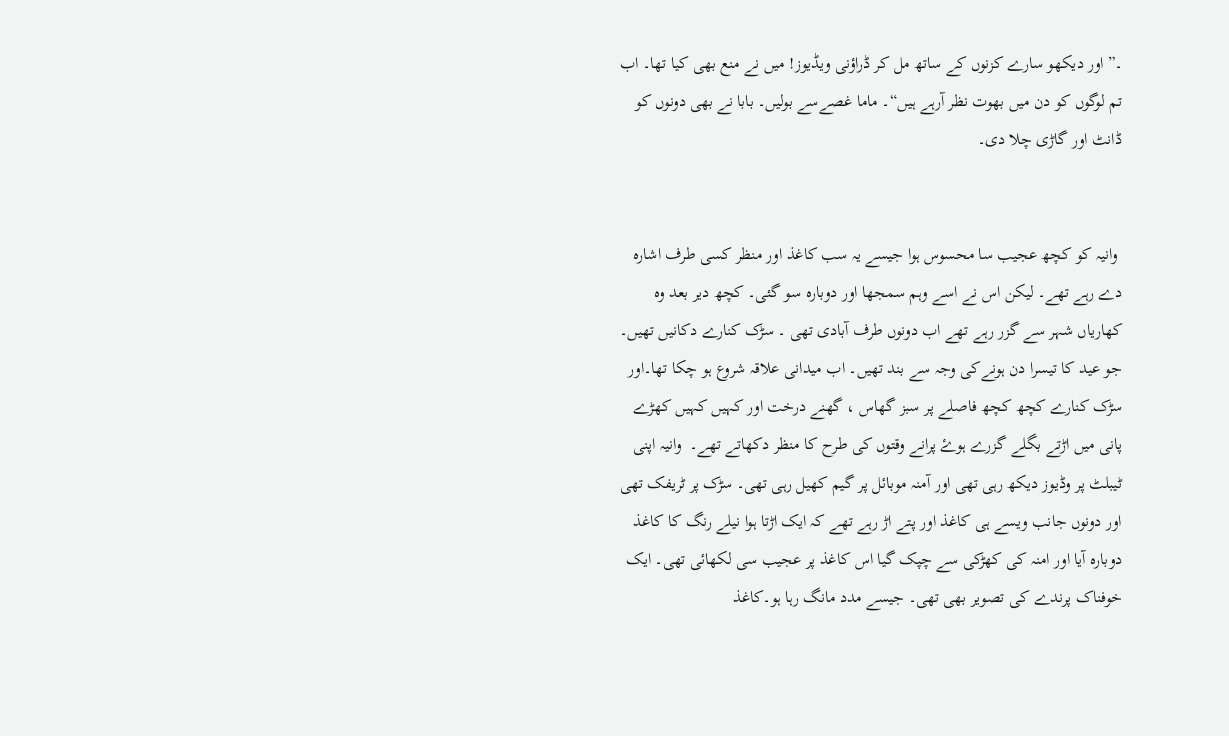۔”اور دیکھو سارے کزنوں کے ساتھ مل کر ڈراؤنی ویڈیوز! میں نے منع بھی کیا تھا۔ اب تم لوگوں کو دن میں بھوت نظر آرہے ہیں“۔ ماما غصےسے بولیں۔ بابا نے بھی دونوں کو ڈانٹ اور گاڑی چلا دی۔


 وانیہ کو کچھ عجیب سا محسوس ہوا جیسے یہ سب کاغذ اور منظر کسی طرف اشارہ دے رہے تھے۔ لیکن اس نے اسے وہم سمجھا اور دوبارہ سو گئی۔ کچھ دیر بعد وہ کھاریاں شہر سے گزر رہے تھے اب دونوں طرف آبادی تھی ۔ سڑک کنارے دکانیں تھیں۔ جو عید کا تیسرا دن ہونےکی وجہ سے بند تھیں۔ اب میدانی علاقہ شروع ہو چکا تھا۔اور سڑک کنارے کچھ کچھ فاصلے پر سبز گھاس ، گھنے درخت اور کہیں کہیں کھڑے پانی میں اڑتے بگلے گزرے ہوۓ پرانے وقتوں کی طرح کا منظر دکھاتے تھے۔  وانیہ اپنی ٹیبلٹ پر وڈیوز دیکھ رہی تھی اور آمنہ موبائل پر گیم کھیل رہی تھی۔ سڑک پر ٹریفک تھی اور دونوں جانب ویسے ہی کاغذ اور پتے اڑ رہے تھے کہ ایک اڑتا ہوا نیلے رنگ کا کاغذ دوبارہ آیا اور امنہ کی کھڑکی سے چپک گیا اس کاغذ پر عجیب سی لکھائی تھی۔ ایک خوفناک پرندے کی تصویر بھی تھی۔ جیسے مدد مانگ رہا ہو۔کاغذ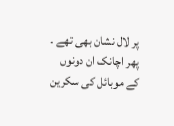پر لال نشان بھی تھے ۔ پھر اچانک ان دونوں کے موبائل کی سکرین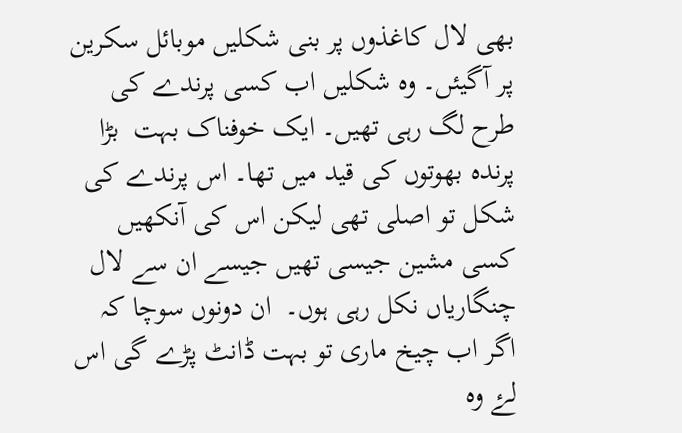بھی لال کاغذوں پر بنی شکلیں موبائل سکرین پر آگیئں۔ وہ شکلیں اب کسی پرندے کی طرح لگ رہی تھیں۔ ایک خوفناک بہت  بڑا پرندہ بھوتوں کی قید میں تھا۔ اس پرندے کی شکل تو اصلی تھی لیکن اس کی آنکھیں کسی مشین جیسی تھیں جیسے ان سے لال چنگاریاں نکل رہی ہوں۔  ان دونوں سوچا کہ اگر اب چیخ ماری تو بہت ڈانٹ پڑے گی اس لۓ وہ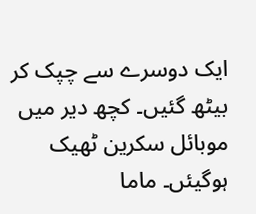ایک دوسرے سے چپک کر بیٹھ گئیں۔ کچھ دیر میں موبائل سکرین ٹھیک ہوگیئں۔ ماما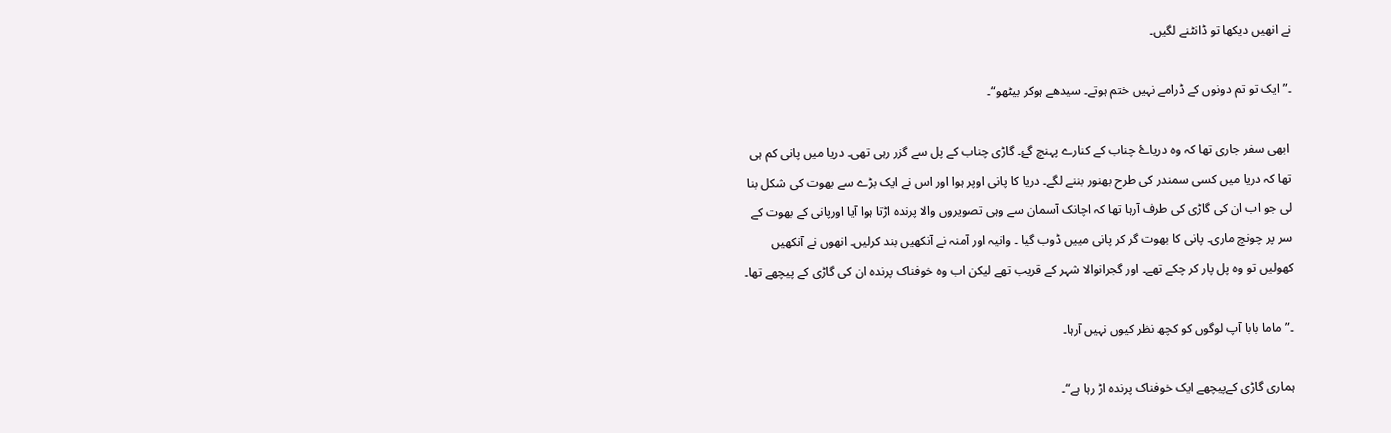نے انھیں دیکھا تو ڈانٹنے لگیں۔

۔”ایک تو تم دونوں کے ڈرامے نہیں ختم ہوتے۔ سیدھے ہوکر بیٹھو“۔

 ابھی سفر جاری تھا کہ وہ دریاۓ چناب کے کنارے پہنچ گۓ۔ گاڑی چناب کے پل سے گزر رہی تھی۔ دریا میں پانی کم ہی تھا کہ دریا میں کسی سمندر کی طرح بھنور بننے لگے۔ دریا کا پانی اوپر ہوا اور اس نے ایک بڑے سے بھوت کی شکل بنا لی جو اب ان کی گاڑی کی طرف آرہا تھا کہ اچانک آسمان سے وہی تصویروں والا پرندہ اڑتا ہوا آیا اورپانی کے بھوت کے سر پر چونچ ماری۔ پانی کا بھوت گر کر پانی مییں ڈوب گیا ۔ وانیہ اور آمنہ نے آنکھیں بند کرلیں۔ انھوں نے آنکھیں کھولیں تو وہ پل پار کر چکے تھے۔ اور گجرانوالا شہر کے قریب تھے لیکن اب وہ خوفناک پرندہ ان کی گاڑی کے پیچھے تھا۔

۔”ماما بابا آپ لوگوں کو کچھ نظر کیوں نہیں آرہا۔

ہماری گاڑی کےپیچھے ایک خوفناک پرندہ اڑ رہا ہے“۔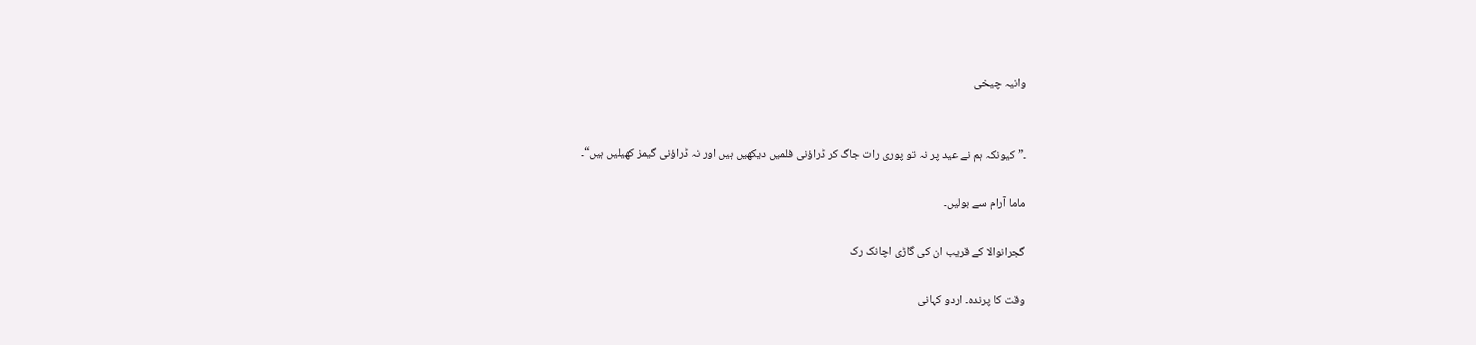وانیہ چیخی


۔”کیونکہ ہم نے عید پر نہ تو پوری رات جاگ کر ڈراؤنی فلمیں دیکھیں ہیں اور نہ ڈراؤنی گیمز کھیلیں ہیں“۔

ماما آرام سے بولیں۔

گجرانوالا کے قریب ان کی گاڑی اچانک رک

وقت کا پرندہ۔ اردو کہانی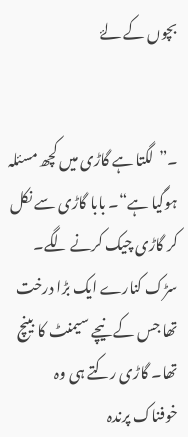بچوں کے لۓ


۔”لگتا ہے گاڑی میں کچھ مسئلہ ہوگیا ہے“۔ بابا گاڑی سے نکل کر گاڑی چیک کرنے لگے۔ سڑک کنارے ایک بڑا درخت تھا جس کے نیچے سیمنٹ کا بینچ تھا۔ گاڑی رکتے ہی وہ خوفناک پرندہ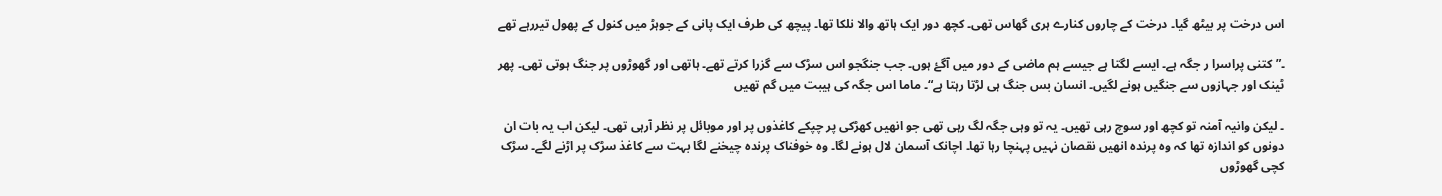اس درخت پر بیٹھ گیا۔ درخت کے چاروں کنارے ہری گھاس تھی۔ کچھ دور ایک ہاتھ والا نلکا تھا۔ پیچھ کی طرف ایک پانی کے جوہڑ میں کنول کے پھول تیررہے تھے

۔”کتنی پراسرا ر جگہ ہے۔ ایسے لگتا ہے جیسے ہم ماضی کے دور میں آگۓ ہوں۔ جب جنگجو اس سڑک سے گزرا کرتے تھے۔ ہاتھی اور گھوڑوں پر جنگ ہوتی تھی۔ پھر ٹینک اور جہازوں سے جنگیں ہونے لگیں۔ انسان بس جنگ ہی لڑتا رہتا ہے“۔ ماما اس جگہ کی ہیبت میں گم تھیں

۔ لیکن وانیہ آمنہ تو کچھ اور سوچ رہی تھیں۔ یہ تو وہی جگہ لگ رہی تھی جو انھیں کھڑکی پر چپکے کاغذوں پر اور موبائل پر نظر آرہی تھی۔ لیکن اب یہ بات ان دونوں کو اندازہ تھا کہ وہ پرندہ انھیں نقصان نہیں پہنچا رہا تھا۔ اچانک آسمان لال ہونے لگا۔ وہ خوفناک پرندہ چیخنے لگا بہت سے کاغذ سڑک پر اڑنے لگے۔ سڑک کچی گھوڑوں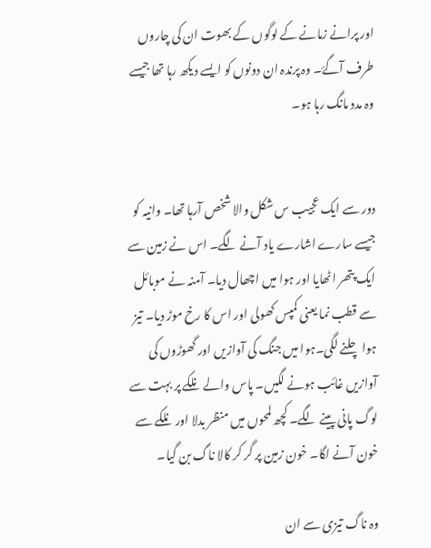اور پرانے زمانے کے لوگوں کے بھوت ان کی چاروں طرف آگۓ۔ وہ پرندہ ان دونوں کو ایسے دیکھ رہا تھا جیسے وہ مدد مانگ رہا ہو۔


دور سے ایک عجیب س شکل والا شخص آرہا تھا۔ وانیہ کو جیسے سارے اشارے یاد آنے لگے۔ اس نے زمین سے ایک پتھر اٹھایا اور ہوا میں اچھال دیا۔ آمنہ نے موبائل سے قطب نما یعنی کمپس کھولی اور اس کا رخ موڑ دیا۔ تیز ہوا چلنے لگی۔ہوا میں جنگ کی آوازیں اور گھوڑوں کی آوازیں غائب ہونے لگیں۔ پاس والے نلکے پر بہت سے لوگ پانی پینے لگے۔ کچھ لمحوں میں منظر بدلا اور نلکے سے خون آنے لگا۔ خون زمین پر گر کر کالا ناگ بن گیا۔

وہ ناگ تیزی سے ان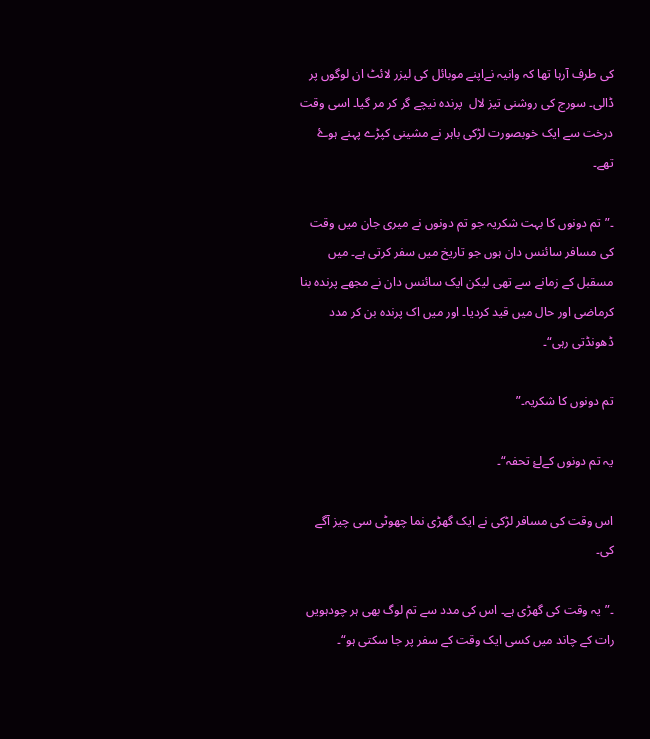کی طرف آرہا تھا کہ وانیہ نےاپنے موبائل کی لیزر لائٹ ان لوگوں پر ڈالی۔ سورج کی روشنی تیز لال  پرندہ نیچے گر کر مر گیا۔ اسی وقت درخت سے ایک خوبصورت لڑکی باہر نے مشینی کپڑے پہنے ہوۓ تھے۔

۔”تم دونوں کا بہت شکریہ جو تم دونوں نے میری جان میں وقت کی مسافر سائنس دان ہوں جو تاریخ میں سفر کرتی ہے۔ میں مسقبل کے زمانے سے تھی لیکن ایک سائنس دان نے مجھے پرندہ بنا کرماضی اور حال میں قید کردیا۔ اور میں اک پرندہ بن کر مدد ڈھونڈتی رہی“۔

تم دونوں کا شکریہ۔”

یہ تم دونوں کےلۓ تحفہ“۔

اس وقت کی مسافر لڑکی نے ایک گھڑی نما چھوٹی سی چیز آگے کی۔

۔”یہ وقت کی گھڑی ہے۔ اس کی مدد سے تم لوگ بھی ہر چودہویں رات کے چاند میں کسی ایک وقت کے سفر پر جا سکتی ہو“۔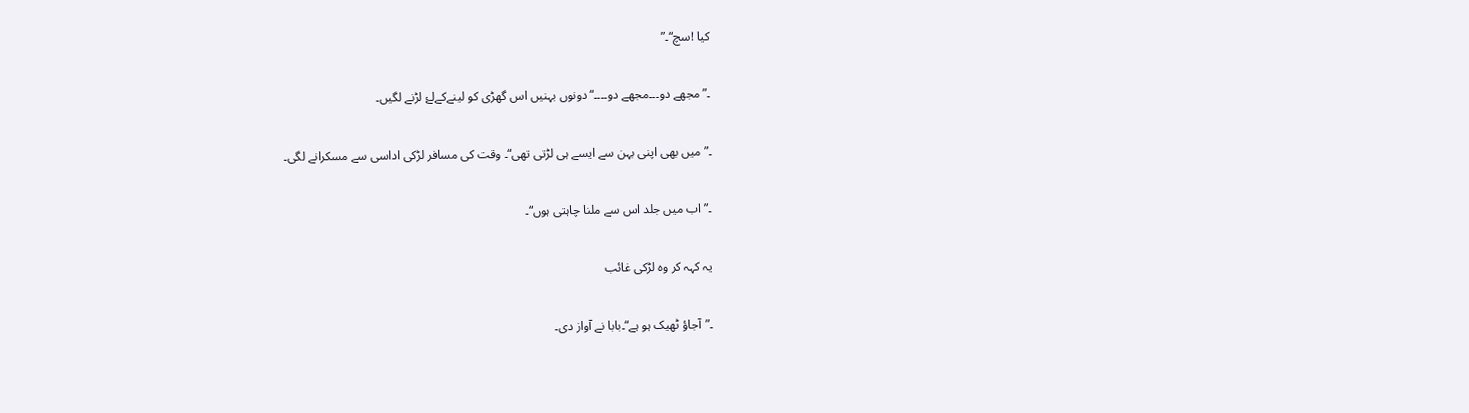کیا !سچ“۔”

۔”مجھے دو۔۔۔مجھے دو۔۔۔۔“دونوں بہنیں اس گھڑی کو لینےکےلۓ لڑنے لگیں۔

۔”میں بھی اپنی بہن سے ایسے ہی لڑتی تھی“۔ وقت کی مسافر لڑکی اداسی سے مسکرانے لگی۔

۔”اب میں جلد اس سے ملنا چاہتی ہوں“۔

یہ کہہ کر وہ لڑکی غائب

۔”آجاؤ ٹھیک ہو ہے“۔بابا نے آواز دی۔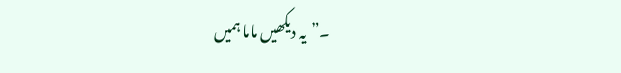۔”یہ دیکھیں ماما ہمیں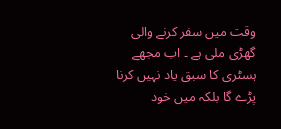وقت میں سفر کرنے والی گھڑی ملی ہے ۔ اب مجھے ہسٹری کا سبق یاد نہیں کرنا پڑے گا بلکہ میں خود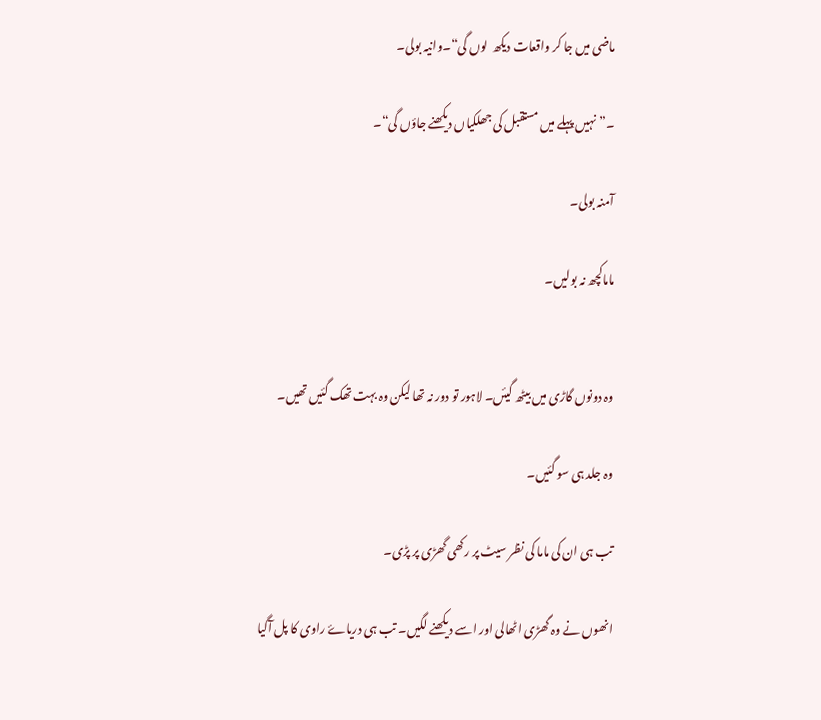ماضی میں جا کر واقعات دیکھ  لوں گی“۔وانیہ بولی۔

۔”نہیں پہلے میں مستقبل کی جھلکیاں دیکھنے جاؤں گی“۔

آمنہ بولی۔

ماماکچھ نہ بولیں۔


وہ دونوں گاڑی میں بیٹھ گیئں۔ لاہور تو دور نہ تھا لیکن وہ بہت تھک گئیں تھیں۔

وہ جلد ہی سو گئیں۔

تب ہی ان کی ماما کی نظر سیٹ پر رکھی گھڑی پر پڑی۔

انھوں نے وہ گھڑی اٹھالی اور اسے دیکھنے لگیں۔ تب ہی دریاۓ راوی کا پل آگیا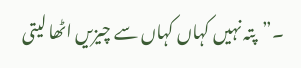۔”پتہ نہیں کہاں کہاں سے چیزیں اٹھا لیتی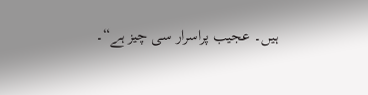ہیں۔ عجیب پراسرار سی چیز ہے“۔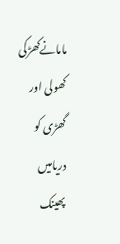مامانےکھڑکی کھولی اور گھڑی کو دریامیں پھینک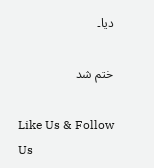دیا۔

ختم شد

Like Us & Follow Us